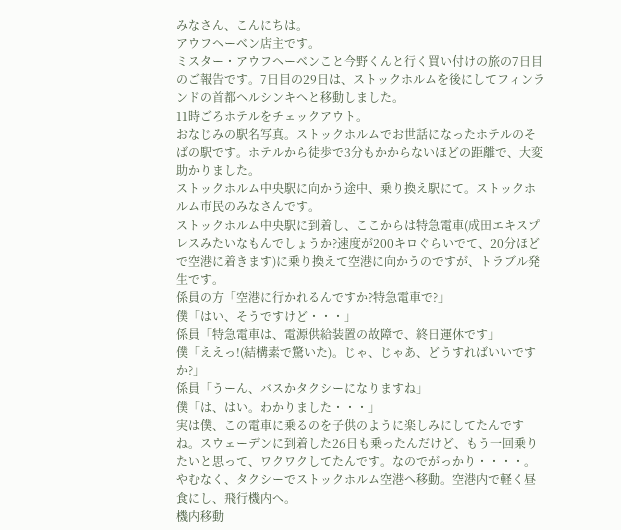みなさん、こんにちは。
アウフヘーベン店主です。
ミスター・アウフヘーベンこと今野くんと行く買い付けの旅の7日目のご報告です。7日目の29日は、ストックホルムを後にしてフィンランドの首都ヘルシンキへと移動しました。
11時ごろホテルをチェックアウト。
おなじみの駅名写真。ストックホルムでお世話になったホテルのそばの駅です。ホテルから徒歩で3分もかからないほどの距離で、大変助かりました。
ストックホルム中央駅に向かう途中、乗り換え駅にて。ストックホルム市民のみなさんです。
ストックホルム中央駅に到着し、ここからは特急電車(成田エキスプレスみたいなもんでしょうか?速度が200キロぐらいでて、20分ほどで空港に着きます)に乗り換えて空港に向かうのですが、トラブル発生です。
係員の方「空港に行かれるんですか?特急電車で?」
僕「はい、そうですけど・・・」
係員「特急電車は、電源供給装置の故障で、終日運休です」
僕「ええっ!(結構素で驚いた)。じゃ、じゃあ、どうすればいいですか?」
係員「うーん、バスかタクシーになりますね」
僕「は、はい。わかりました・・・」
実は僕、この電車に乗るのを子供のように楽しみにしてたんですね。スウェーデンに到着した26日も乗ったんだけど、もう一回乗りたいと思って、ワクワクしてたんです。なのでがっかり・・・・。
やむなく、タクシーでストックホルム空港へ移動。空港内で軽く昼食にし、飛行機内へ。
機内移動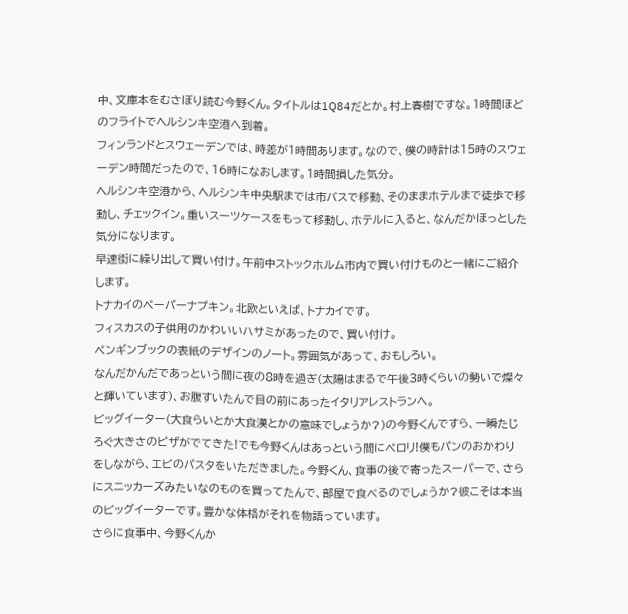中、文庫本をむさぼり読む今野くん。タイトルは1Q84だとか。村上春樹ですな。1時間ほどのフライトでヘルシンキ空港へ到着。
フィンランドとスウェーデンでは、時差が1時間あります。なので、僕の時計は15時のスウェーデン時間だったので、16時になおします。1時間損した気分。
ヘルシンキ空港から、ヘルシンキ中央駅までは市バスで移動、そのままホテルまで徒歩で移動し、チェックイン。重いスーツケースをもって移動し、ホテルに入ると、なんだかほっとした気分になります。
早速街に繰り出して買い付け。午前中ストックホルム市内で買い付けものと一緒にご紹介します。
トナカイのペーパーナプキン。北欧といえば、トナカイです。
フィスカスの子供用のかわいいハサミがあったので、買い付け。
ペンギンブックの表紙のデザインのノート。雰囲気があって、おもしろい。
なんだかんだであっという間に夜の8時を過ぎ(太陽はまるで午後3時くらいの勢いで燦々と輝いています)、お腹すいたんで目の前にあったイタリアレストランへ。
ビッグイーター(大食らいとか大食漢とかの意味でしょうか?)の今野くんですら、一瞬たじろぐ大きさのピザがでてきた!でも今野くんはあっという間にペロリ!僕もパンのおかわりをしながら、エビのパスタをいただきました。今野くん、食事の後で寄ったスーパーで、さらにスニッカーズみたいなのものを買ってたんで、部屋で食べるのでしょうか?彼こそは本当のビッグイーターです。豊かな体格がそれを物語っています。
さらに食事中、今野くんか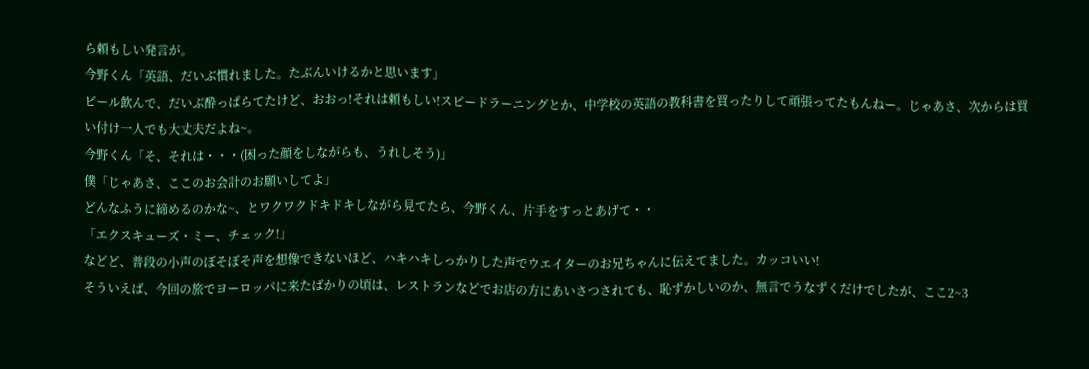ら頼もしい発言が。
今野くん「英語、だいぶ慣れました。たぶんいけるかと思います」
ビール飲んで、だいぶ酔っぱらてたけど、おおっ!それは頼もしい!スピードラーニングとか、中学校の英語の教科書を買ったりして頑張ってたもんねー。じゃあさ、次からは買い付け一人でも大丈夫だよね~。
今野くん「そ、それは・・・(困った顔をしながらも、うれしそう)」
僕「じゃあさ、ここのお会計のお願いしてよ」
どんなふうに締めるのかな~、とワクワクドキドキしながら見てたら、今野くん、片手をすっとあげて・・
「エクスキューズ・ミー、チェック!」
などど、普段の小声のぼそぼそ声を想像できないほど、ハキハキしっかりした声でウエイターのお兄ちゃんに伝えてました。カッコいい!
そういえば、今回の旅でヨーロッパに来たばかりの頃は、レストランなどでお店の方にあいさつされても、恥ずかしいのか、無言でうなずくだけでしたが、ここ2~3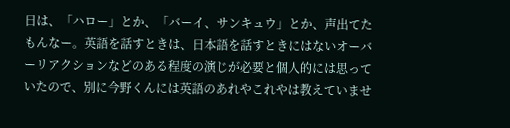日は、「ハロー」とか、「バーイ、サンキュウ」とか、声出てたもんなー。英語を話すときは、日本語を話すときにはないオーバーリアクションなどのある程度の演じが必要と個人的には思っていたので、別に今野くんには英語のあれやこれやは教えていませ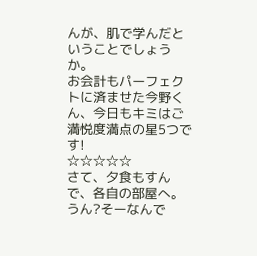んが、肌で学んだということでしょうか。
お会計もパーフェクトに済ませた今野くん、今日もキミはご満悦度満点の星5つです!
☆☆☆☆☆
さて、夕食もすんで、各自の部屋へ。うん?そーなんで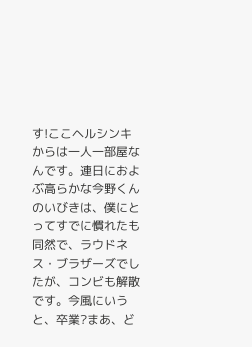す!ここヘルシンキからは一人一部屋なんです。連日におよぶ高らかな今野くんのいびきは、僕にとってすでに慣れたも同然で、ラウドネス・ブラザーズでしたが、コンビも解散です。今風にいうと、卒業?まあ、ど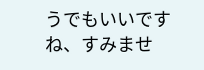うでもいいですね、すみませ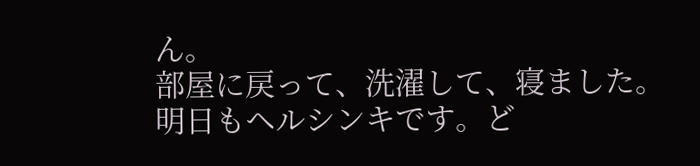ん。
部屋に戻って、洗濯して、寝ました。
明日もヘルシンキです。ど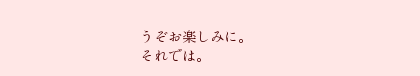うぞお楽しみに。
それでは。